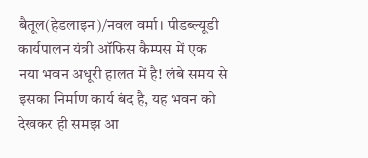बैतूल(हेडलाइन)/नवल वर्मा। पीडब्ल्यूडी कार्यपालन यंत्री ऑफिस कैम्पस में एक नया भवन अधूरी हालत में है! लंबे समय से इसका निर्माण कार्य बंद है, यह भवन को देखकर ही समझ आ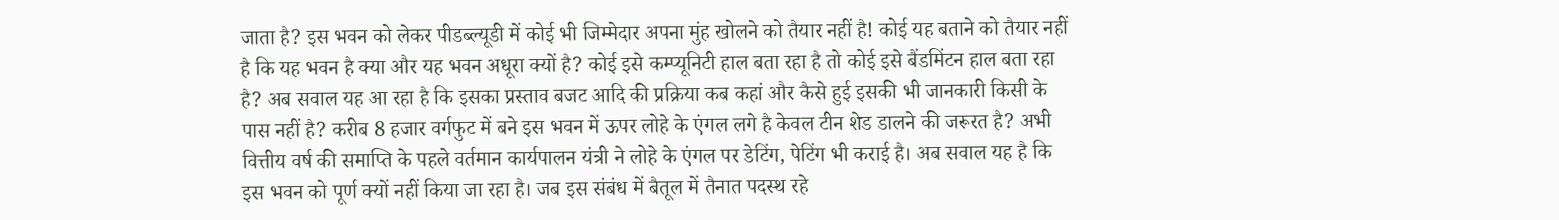जाता है? इस भवन को लेकर पीडब्ल्यूडी में कोई भी जिम्मेदार अपना मुंह खोलने को तैयार नहीं है! कोई यह बताने को तैयार नहीं है कि यह भवन है क्या और यह भवन अधूरा क्यों है? कोई इसे कम्प्यूनिटी हाल बता रहा है तो कोई इसे बैंडमिंटन हाल बता रहा है? अब सवाल यह आ रहा है कि इसका प्रस्ताव बजट आदि की प्रक्रिया कब कहां और कैसे हुई इसकी भी जानकारी किसी के पास नहीं है? करीब 8 हजार वर्गफुट में बने इस भवन में ऊपर लोहे के एंगल लगे है केवल टीन शेड डालने की जरूरत है? अभी वित्तीय वर्ष की समाप्ति के पहले वर्तमान कार्यपालन यंत्री ने लोहे के एंगल पर डेटिंग, पेटिंग भी कराई है। अब सवाल यह है कि इस भवन को पूर्ण क्यों नहीं किया जा रहा है। जब इस संबंध में बैतूल में तैनात पदस्थ रहे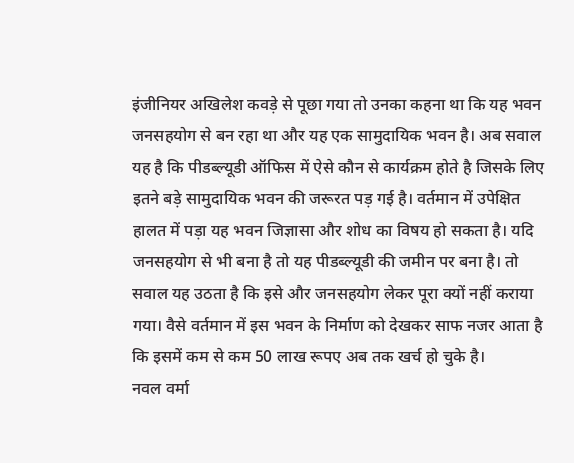इंजीनियर अखिलेश कवड़े से पूछा गया तो उनका कहना था कि यह भवन जनसहयोग से बन रहा था और यह एक सामुदायिक भवन है। अब सवाल यह है कि पीडब्ल्यूडी ऑफिस में ऐसे कौन से कार्यक्रम होते है जिसके लिए इतने बड़े सामुदायिक भवन की जरूरत पड़ गई है। वर्तमान में उपेक्षित हालत में पड़ा यह भवन जिज्ञासा और शोध का विषय हो सकता है। यदि जनसहयोग से भी बना है तो यह पीडब्ल्यूडी की जमीन पर बना है। तो सवाल यह उठता है कि इसे और जनसहयोग लेकर पूरा क्यों नहीं कराया गया। वैसे वर्तमान में इस भवन के निर्माण को देखकर साफ नजर आता है कि इसमें कम से कम 50 लाख रूपए अब तक खर्च हो चुके है।
नवल वर्मा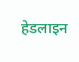हेडलाइन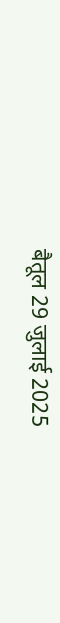बैतूल 29 जुलाई 2025